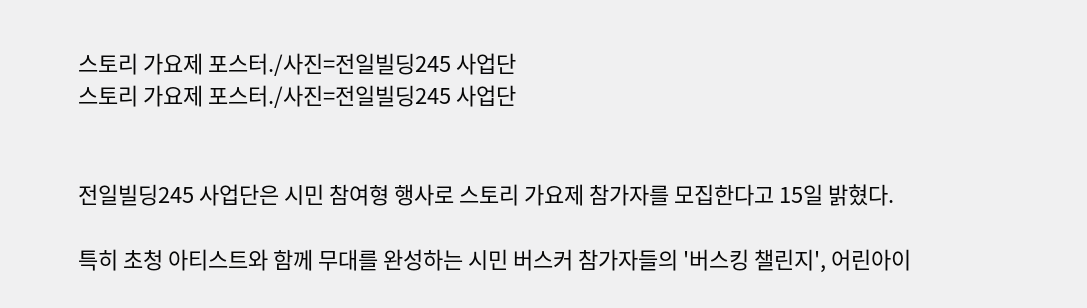스토리 가요제 포스터./사진=전일빌딩245 사업단
스토리 가요제 포스터./사진=전일빌딩245 사업단


전일빌딩245 사업단은 시민 참여형 행사로 스토리 가요제 참가자를 모집한다고 15일 밝혔다.

특히 초청 아티스트와 함께 무대를 완성하는 시민 버스커 참가자들의 '버스킹 챌린지', 어린아이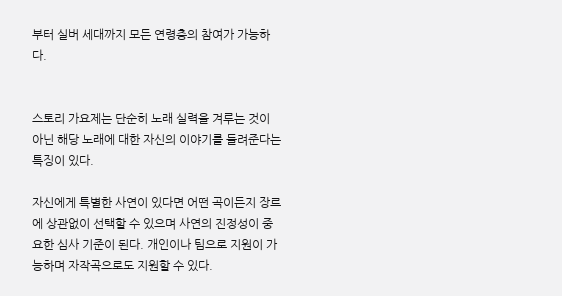부터 실버 세대까지 모든 연령층의 참여가 가능하다.


스토리 가요제는 단순히 노래 실력을 겨루는 것이 아닌 해당 노래에 대한 자신의 이야기를 들려준다는 특징이 있다.

자신에게 특별한 사연이 있다면 어떤 곡이든지 장르에 상관없이 선택할 수 있으며 사연의 진정성이 중요한 심사 기준이 된다. 개인이나 팀으로 지원이 가능하며 자작곡으로도 지원할 수 있다.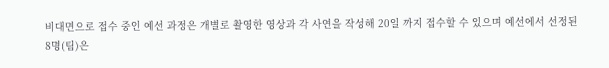비대면으로 접수 중인 예선 과정은 개별로 촬영한 영상과 각 사연을 작성해 20일 까지 접수할 수 있으며 예선에서 선정된 8명(팀)은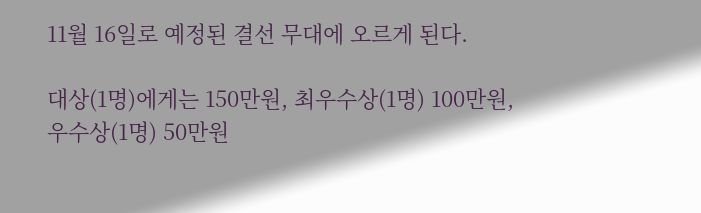11월 16일로 예정된 결선 무대에 오르게 된다.

대상(1명)에게는 150만원, 최우수상(1명) 100만원, 우수상(1명) 50만원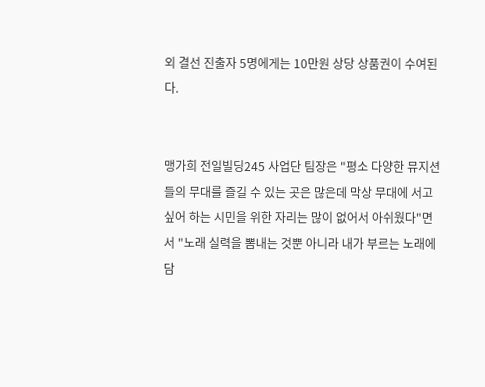외 결선 진출자 5명에게는 10만원 상당 상품권이 수여된다.


맹가희 전일빌딩245 사업단 팀장은 "평소 다양한 뮤지션들의 무대를 즐길 수 있는 곳은 많은데 막상 무대에 서고 싶어 하는 시민을 위한 자리는 많이 없어서 아쉬웠다"면서 "노래 실력을 뽐내는 것뿐 아니라 내가 부르는 노래에 담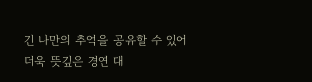긴 나만의 추억을 공유할 수 있어 더욱 뜻깊은 경연 대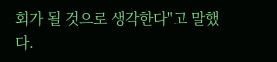회가 될 것으로 생각한다"고 말했다.